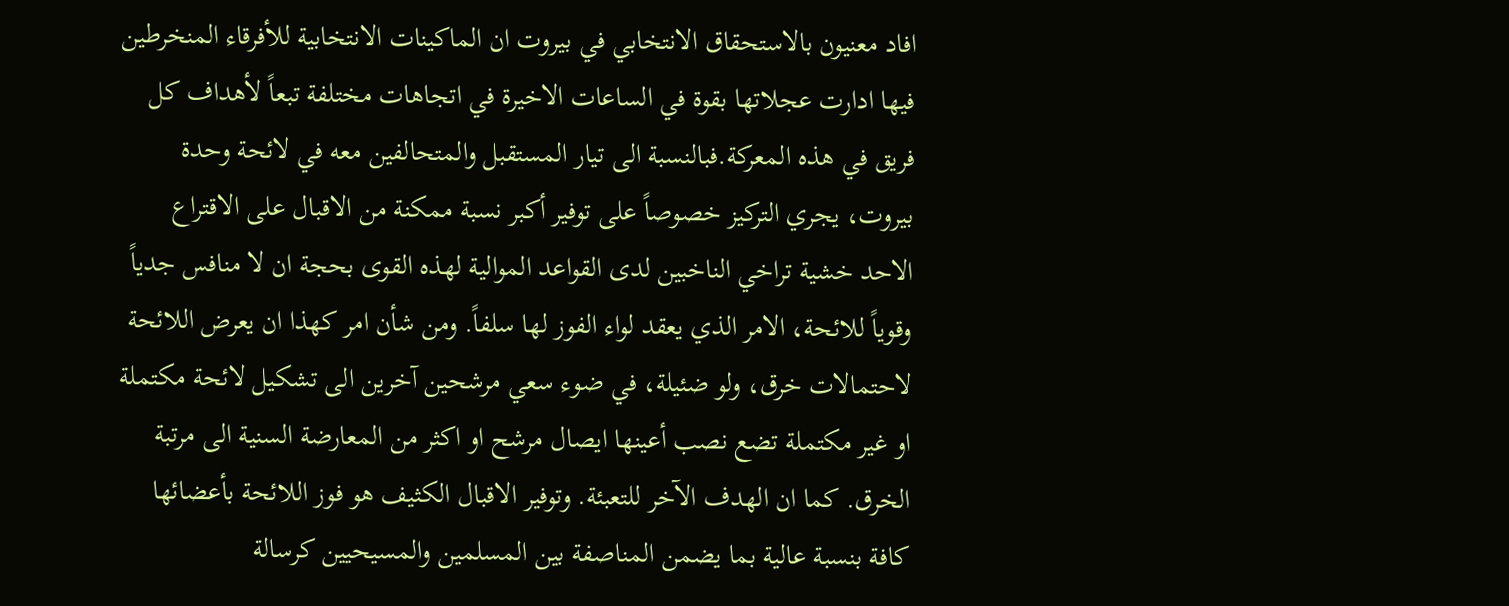افاد معنيون بالاستحقاق الانتخابي في بيروت ان الماكينات الانتخابية للأفرقاء المنخرطين فيها ادارت عجلاتها بقوة في الساعات الاخيرة في اتجاهات مختلفة تبعاً لأهداف كل فريق في هذه المعركة.فبالنسبة الى تيار المستقبل والمتحالفين معه في لائحة وحدة بيروت، يجري التركيز خصوصاً على توفير أكبر نسبة ممكنة من الاقبال على الاقتراع الاحد خشية تراخي الناخبين لدى القواعد الموالية لهذه القوى بحجة ان لا منافس جدياً وقوياً للائحة، الامر الذي يعقد لواء الفوز لها سلفاً. ومن شأن امر كهذا ان يعرض اللائحة لاحتمالات خرق، ولو ضئيلة، في ضوء سعي مرشحين آخرين الى تشكيل لائحة مكتملة او غير مكتملة تضع نصب أعينها ايصال مرشح او اكثر من المعارضة السنية الى مرتبة الخرق. كما ان الهدف الآخر للتعبئة. وتوفير الاقبال الكثيف هو فوز اللائحة بأعضائها كافة بنسبة عالية بما يضمن المناصفة بين المسلمين والمسيحيين كرسالة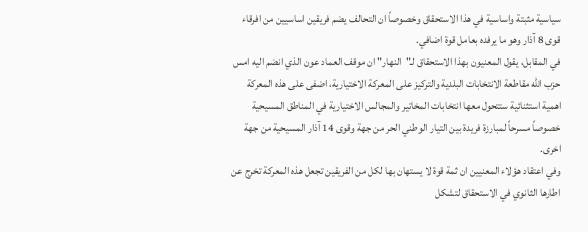سياسية مثبتة واساسية في هذا الاستحقاق وخصوصاً ان التحالف يضم فريقين اساسيين من افرقاء قوى 8 آذار وهو ما يرفده بعامل قوة اضافي.
في المقابل، يقول المعنيون بهذا الاستحقاق لـ"النهار" ان موقف العماد عون الذي انضم اليه امس حزب الله مقاطعة الانتخابات البلدية والتركيز على المعركة الاختيارية، اضفى على هذه المعركة اهمية استثنائية ستتحول معها انتخابات المخاتير والمجالس الاختيارية في المناطق المسيحية خصوصاً مسرحاً لمبارزة فريدة بين التيار الوطني الحر من جهة وقوى 14 آذار المسيحية من جهة اخرى.
وفي اعتقاد هؤلاء المعنيين ان ثمة قوة لا يستهان بها لكل من الفريقين تجعل هذه المعركة تخرج عن اطارها الثانوي في الاستحقاق لتشكل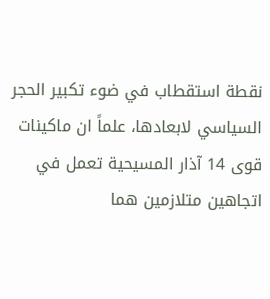نقطة استقطاب في ضوء تكبير الحجر السياسي لابعادها، علماً ان ماكينات قوى 14 آذار المسيحية تعمل في اتجاهين متلازمين هما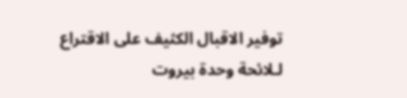توفير الاقبال الكثيف على الاقتراع لـلائحة وحدة بيروت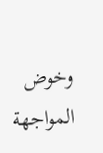وخوض المواجهة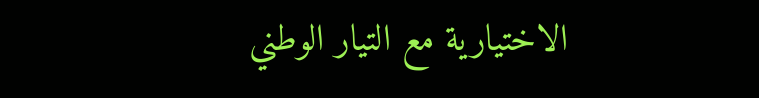الاختيارية مع التيار الوطني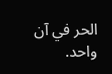الحر في آن واحد.